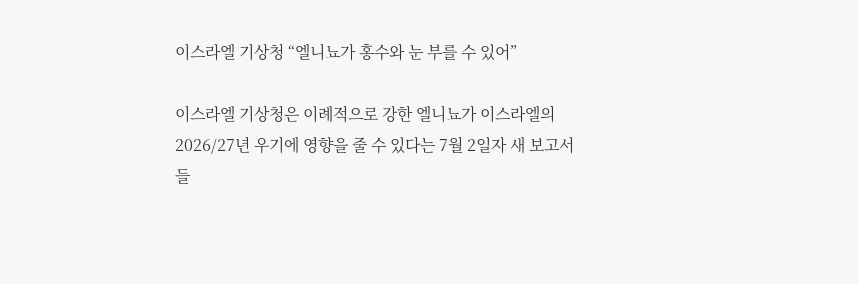이스라엘 기상청 “엘니뇨가 홍수와 눈 부를 수 있어”

이스라엘 기상청은 이례적으로 강한 엘니뇨가 이스라엘의 2026/27년 우기에 영향을 줄 수 있다는 7월 2일자 새 보고서들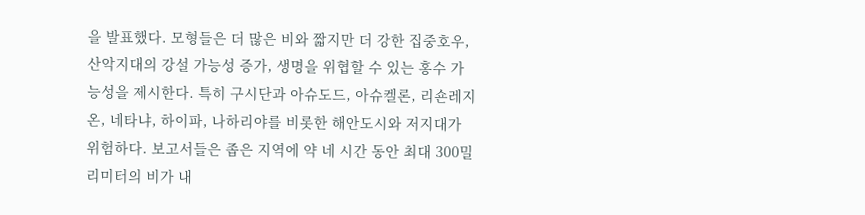을 발표했다. 모형들은 더 많은 비와 짧지만 더 강한 집중호우, 산악지대의 강설 가능성 증가, 생명을 위협할 수 있는 홍수 가능성을 제시한다. 특히 구시단과 아슈도드, 아슈켈론, 리숀레지온, 네타냐, 하이파, 나하리야를 비롯한 해안도시와 저지대가 위험하다. 보고서들은 좁은 지역에 약 네 시간 동안 최대 300밀리미터의 비가 내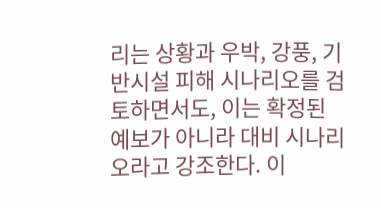리는 상황과 우박, 강풍, 기반시설 피해 시나리오를 검토하면서도, 이는 확정된 예보가 아니라 대비 시나리오라고 강조한다. 이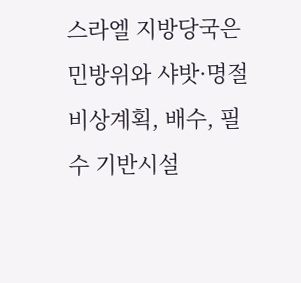스라엘 지방당국은 민방위와 샤밧·명절 비상계획, 배수, 필수 기반시설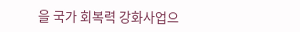을 국가 회복력 강화사업으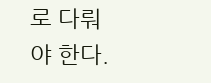로 다뤄야 한다.